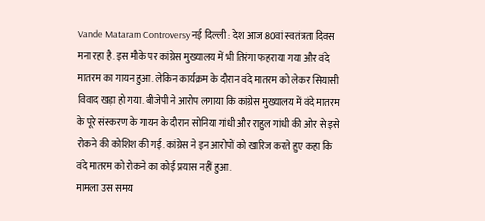Vande Mataram Controversy नई दिल्ली : देश आज 80वां स्वतंत्रता दिवस मना रहा है. इस मौके पर कांग्रेस मुख्यालय में भी तिरंगा फहराया गया और वंदे मातरम का गायन हुआ. लेकिन कार्यक्रम के दौरान वंदे मातरम को लेकर सियासी विवाद खड़ा हो गया. बीजेपी ने आरोप लगाया कि कांग्रेस मुख्यालय में वंदे मातरम के पूरे संस्करण के गायन के दौरान सोनिया गांधी और राहुल गांधी की ओर से इसे रोकने की कोशिश की गई. कांग्रेस ने इन आरोपों को खारिज करते हुए कहा कि वंदे मातरम को रोकने का कोई प्रयास नहीं हुआ.
मामला उस समय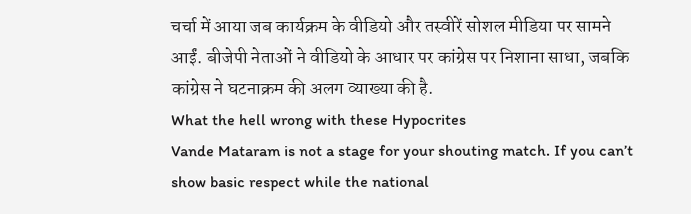चर्चा में आया जब कार्यक्रम के वीडियो और तस्वीरें सोशल मीडिया पर सामने आईं. बीजेपी नेताओं ने वीडियो के आधार पर कांग्रेस पर निशाना साधा, जबकि कांग्रेस ने घटनाक्रम की अलग व्याख्या की है.
What the hell wrong with these Hypocrites
Vande Mataram is not a stage for your shouting match. If you can’t show basic respect while the national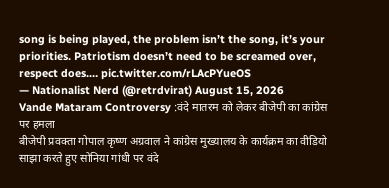song is being played, the problem isn’t the song, it’s your priorities. Patriotism doesn’t need to be screamed over, respect does.… pic.twitter.com/rLAcPYueOS
— Nationalist Nerd (@retrdvirat) August 15, 2026
Vande Mataram Controversy :वंदे मातरम को लेकर बीजेपी का कांग्रेस पर हमला
बीजेपी प्रवक्ता गोपाल कृष्ण अग्रवाल ने कांग्रेस मुख्यालय के कार्यक्रम का वीडियो साझा करते हुए सोनिया गांधी पर वंदे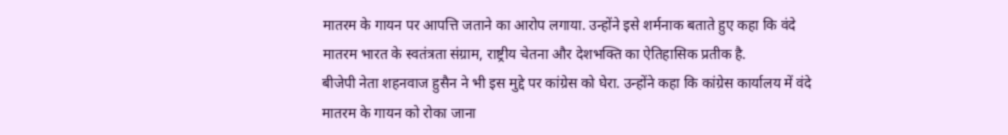मातरम के गायन पर आपत्ति जताने का आरोप लगाया. उन्होंने इसे शर्मनाक बताते हुए कहा कि वंदे मातरम भारत के स्वतंत्रता संग्राम, राष्ट्रीय चेतना और देशभक्ति का ऐतिहासिक प्रतीक है.
बीजेपी नेता शहनवाज हुसैन ने भी इस मुद्दे पर कांग्रेस को घेरा. उन्होंने कहा कि कांग्रेस कार्यालय में वंदे मातरम के गायन को रोका जाना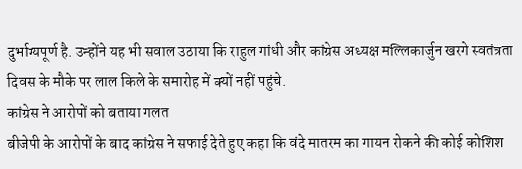दुर्भाग्यपूर्ण है. उन्होंने यह भी सवाल उठाया कि राहुल गांधी और कांग्रेस अध्यक्ष मल्लिकार्जुन खरगे स्वतंत्रता दिवस के मौके पर लाल किले के समारोह में क्यों नहीं पहुंचे.
कांग्रेस ने आरोपों को बताया गलत
बीजेपी के आरोपों के बाद कांग्रेस ने सफाई देते हुए कहा कि वंदे मातरम का गायन रोकने की कोई कोशिश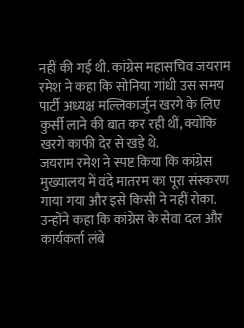नहीं की गई थी. कांग्रेस महासचिव जयराम रमेश ने कहा कि सोनिया गांधी उस समय पार्टी अध्यक्ष मल्लिकार्जुन खरगे के लिए कुर्सी लाने की बात कर रही थीं, क्योंकि खरगे काफी देर से खड़े थे.
जयराम रमेश ने स्पष्ट किया कि कांग्रेस मुख्यालय में वंदे मातरम का पूरा संस्करण गाया गया और इसे किसी ने नहीं रोका. उन्होंने कहा कि कांग्रेस के सेवा दल और कार्यकर्ता लंबे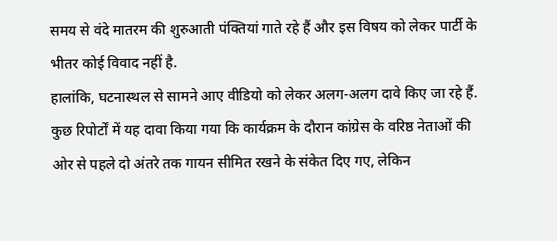समय से वंदे मातरम की शुरुआती पंक्तियां गाते रहे हैं और इस विषय को लेकर पार्टी के भीतर कोई विवाद नहीं है.
हालांकि, घटनास्थल से सामने आए वीडियो को लेकर अलग-अलग दावे किए जा रहे हैं. कुछ रिपोर्टों में यह दावा किया गया कि कार्यक्रम के दौरान कांग्रेस के वरिष्ठ नेताओं की ओर से पहले दो अंतरे तक गायन सीमित रखने के संकेत दिए गए, लेकिन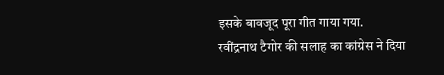इसके बावजूद पूरा गीत गाया गया.
रवींद्रनाथ टैगोर की सलाह का कांग्रेस ने दिया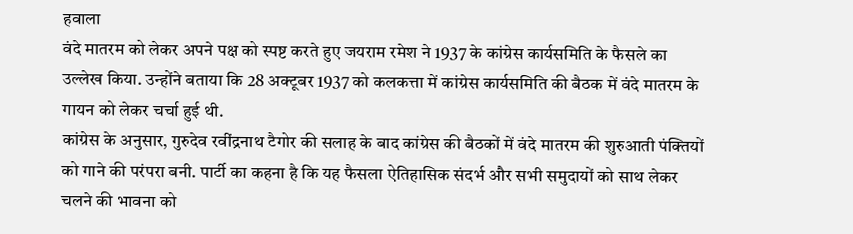हवाला
वंदे मातरम को लेकर अपने पक्ष को स्पष्ट करते हुए जयराम रमेश ने 1937 के कांग्रेस कार्यसमिति के फैसले का उल्लेख किया. उन्होंने बताया कि 28 अक्टूबर 1937 को कलकत्ता में कांग्रेस कार्यसमिति की बैठक में वंदे मातरम के गायन को लेकर चर्चा हुई थी.
कांग्रेस के अनुसार, गुरुदेव रवींद्रनाथ टैगोर की सलाह के बाद कांग्रेस की बैठकों में वंदे मातरम की शुरुआती पंक्तियों को गाने की परंपरा बनी. पार्टी का कहना है कि यह फैसला ऐतिहासिक संदर्भ और सभी समुदायों को साथ लेकर चलने की भावना को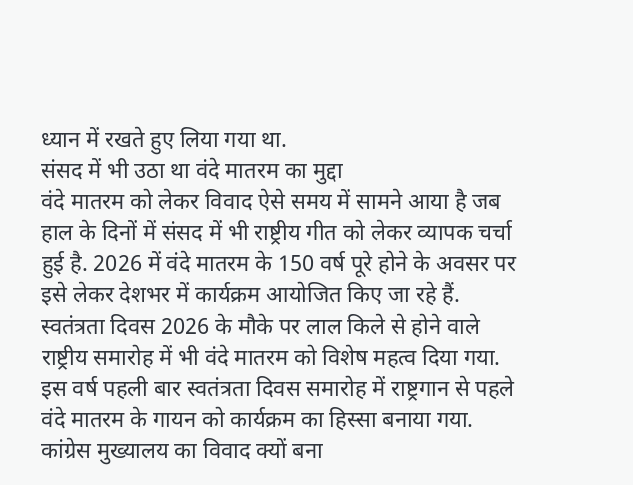ध्यान में रखते हुए लिया गया था.
संसद में भी उठा था वंदे मातरम का मुद्दा
वंदे मातरम को लेकर विवाद ऐसे समय में सामने आया है जब हाल के दिनों में संसद में भी राष्ट्रीय गीत को लेकर व्यापक चर्चा हुई है. 2026 में वंदे मातरम के 150 वर्ष पूरे होने के अवसर पर इसे लेकर देशभर में कार्यक्रम आयोजित किए जा रहे हैं.
स्वतंत्रता दिवस 2026 के मौके पर लाल किले से होने वाले राष्ट्रीय समारोह में भी वंदे मातरम को विशेष महत्व दिया गया. इस वर्ष पहली बार स्वतंत्रता दिवस समारोह में राष्ट्रगान से पहले वंदे मातरम के गायन को कार्यक्रम का हिस्सा बनाया गया.
कांग्रेस मुख्यालय का विवाद क्यों बना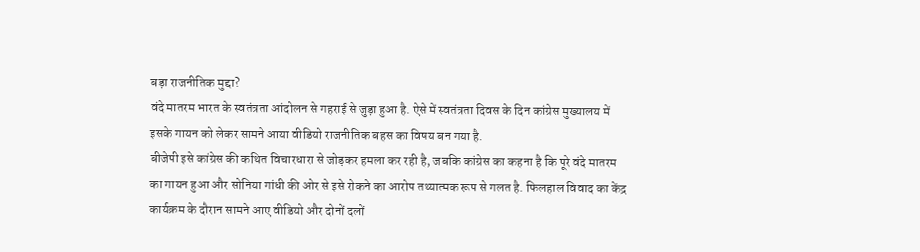बड़ा राजनीतिक मुद्दा?
वंदे मातरम भारत के स्वतंत्रता आंदोलन से गहराई से जुड़ा हुआ है. ऐसे में स्वतंत्रता दिवस के दिन कांग्रेस मुख्यालय में इसके गायन को लेकर सामने आया वीडियो राजनीतिक बहस का विषय बन गया है.
बीजेपी इसे कांग्रेस की कथित विचारधारा से जोड़कर हमला कर रही है, जबकि कांग्रेस का कहना है कि पूरे वंदे मातरम का गायन हुआ और सोनिया गांधी की ओर से इसे रोकने का आरोप तथ्यात्मक रूप से गलत है. फिलहाल विवाद का केंद्र कार्यक्रम के दौरान सामने आए वीडियो और दोनों दलों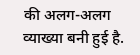की अलग-अलग व्याख्या बनी हुई है.